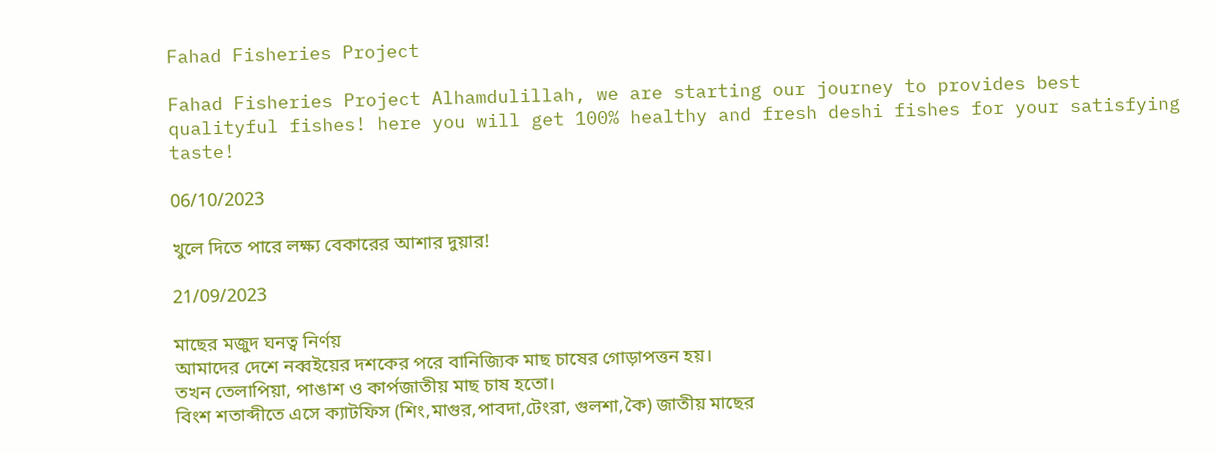Fahad Fisheries Project

Fahad Fisheries Project Alhamdulillah, we are starting our journey to provides best qualityful fishes! here you will get 100% healthy and fresh deshi fishes for your satisfying taste!

06/10/2023

খুলে দিতে পারে লক্ষ্য বেকারের আশার দুয়ার!

21/09/2023

মাছের মজুদ ঘনত্ব নির্ণয়
আমাদের দেশে নব্বইয়ের দশকের পরে বানিজ্যিক মাছ চাষের গোড়াপত্তন হয়।
তখন তেলাপিয়া, পাঙাশ ও কার্পজাতীয় মাছ চাষ হতো।
বিংশ শতাব্দীতে এসে ক্যাটফিস (শিং,মাগুর,পাবদা,টেংরা, গুলশা,কৈ) জাতীয় মাছের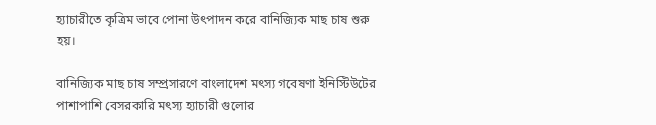হ্যাচারীতে কৃত্রিম ভাবে পোনা উৎপাদন করে বানিজ্যিক মাছ চাষ শুরু হয়।

বানিজ্যিক মাছ চাষ সম্প্রসারণে বাংলাদেশ মৎস্য গবেষণা ইনিস্টিউটের পাশাপাশি বেসরকারি মৎস্য হ্যাচারী গুলোর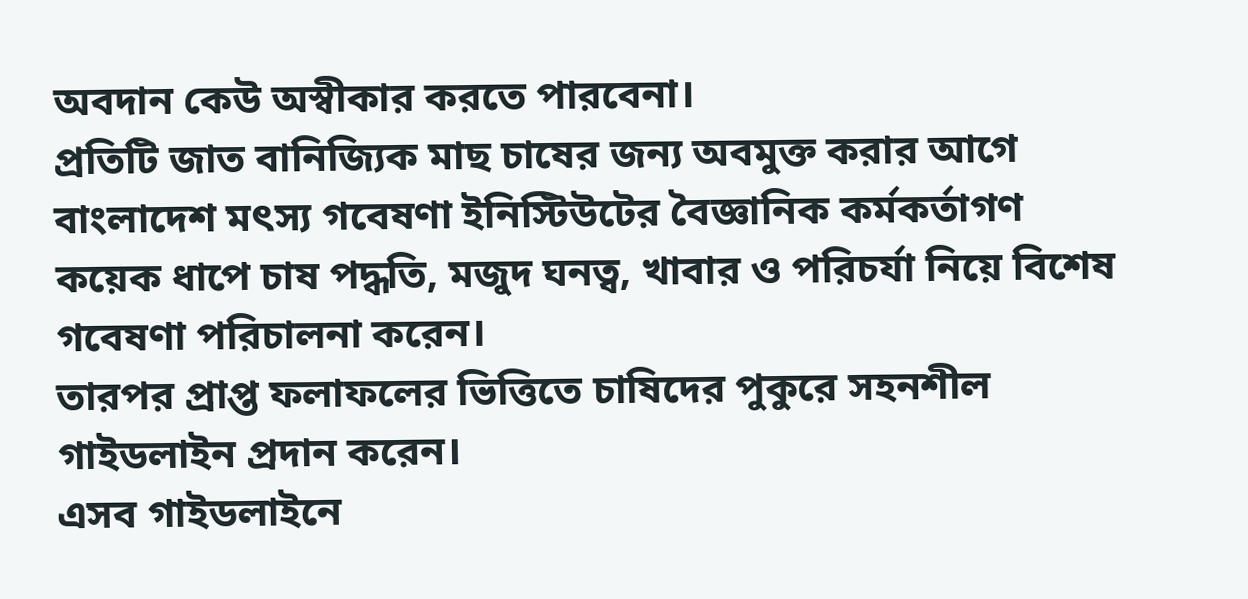অবদান কেউ অস্বীকার করতে পারবেনা।
প্রতিটি জাত বানিজ্যিক মাছ চাষের জন্য অবমুক্ত করার আগে বাংলাদেশ মৎস্য গবেষণা ইনিস্টিউটের বৈজ্ঞানিক কর্মকর্তাগণ কয়েক ধাপে চাষ পদ্ধতি, মজুদ ঘনত্ব, খাবার ও পরিচর্যা নিয়ে বিশেষ গবেষণা পরিচালনা করেন।
তারপর প্রাপ্ত ফলাফলের ভিত্তিতে চাষিদের পুকুরে সহনশীল গাইডলাইন প্রদান করেন।
এসব গাইডলাইনে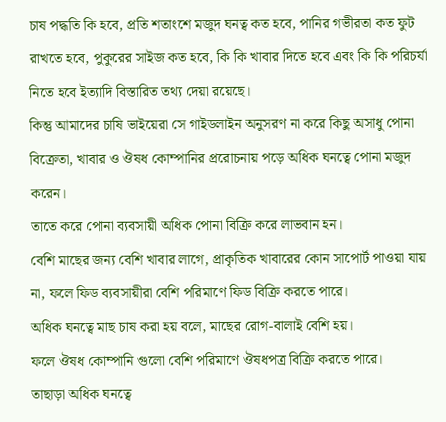চাষ পদ্ধতি কি হবে, প্রতি শতাংশে মজুদ ঘনত্ব কত হবে, পানির গভীরতা কত ফুট রাখতে হবে, পুকুরের সাইজ কত হবে, কি কি খাবার দিতে হবে এবং কি কি পরিচর্যা নিতে হবে ইত্যাদি বিস্তারিত তথ্য দেয়া রয়েছে।
কিন্তু আমাদের চাষি ভাইয়েরা সে গাইডলাইন অনুসরণ না করে কিছু অসাধু পোনা বিক্রেতা, খাবার ও ঔষধ কোম্পানির প্ররোচনায় পড়ে অধিক ঘনত্বে পোনা মজুদ করেন।
তাতে করে পোনা ব্যবসায়ী অধিক পোনা বিক্রি করে লাভবান হন।
বেশি মাছের জন্য বেশি খাবার লাগে, প্রাকৃতিক খাবারের কোন সাপোর্ট পাওয়া যায় না, ফলে ফিড ব্যবসায়ীরা বেশি পরিমাণে ফিড বিক্রি করতে পারে।
অধিক ঘনত্বে মাছ চাষ করা হয় বলে, মাছের রোগ-বালাই বেশি হয়।
ফলে ঔষধ কোম্পানি গুলো বেশি পরিমাণে ঔষধপত্র বিক্রি করতে পারে।
তাছাড়া অধিক ঘনত্বে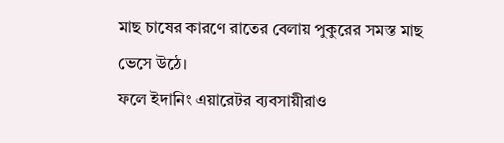মাছ চাষের কারণে রাতের বেলায় পুকুরের সমস্ত মাছ ভেসে উঠে।
ফলে ইদানিং এয়ারেটর ব্যবসায়ীরাও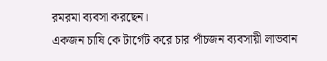রমরমা ব্যবসা করছেন।
একজন চাষি কে টার্গেট করে চার পাঁচজন ব্যবসায়ী লাভবান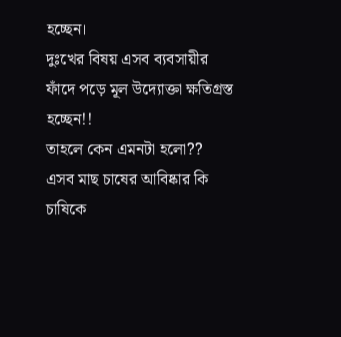হচ্ছেন।
দুঃখের বিষয় এসব ব্যবসায়ীর ফাঁদে পড়ে মূল উদ্যোক্তা ক্ষতিগ্রস্ত হচ্ছেন!!
তাহলে কেন এমনটা হলো??
এসব মাছ চাষের আবিষ্কার কি চাষিকে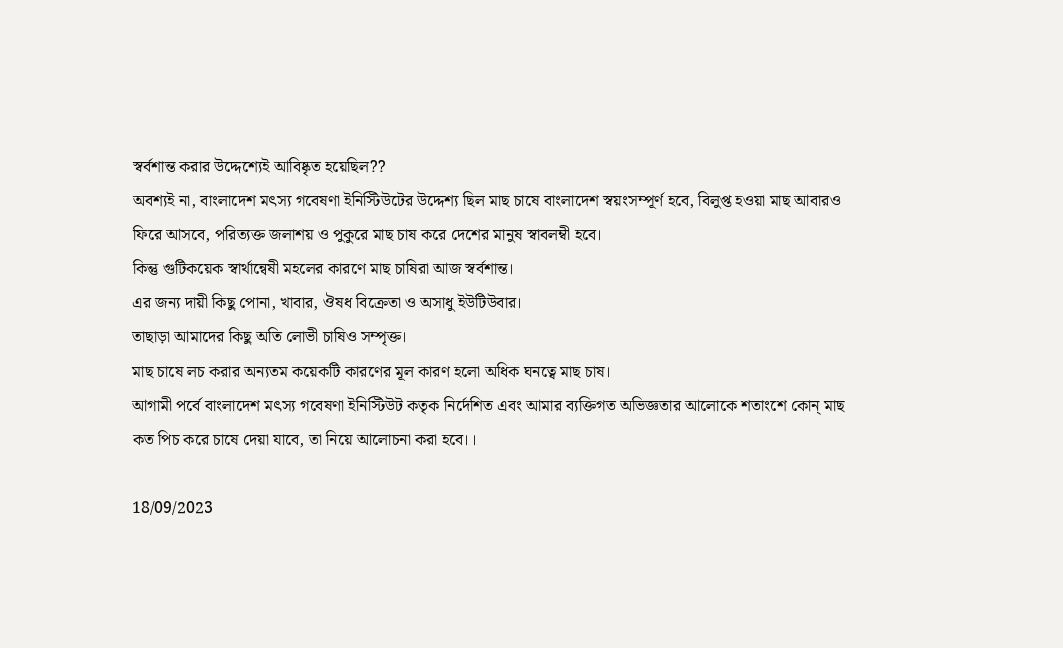স্বর্বশান্ত করার উদ্দেশ্যেই আবিষ্কৃত হয়েছিল??
অবশ্যই না, বাংলাদেশ মৎস্য গবেষণা ইনিস্টিউটের উদ্দেশ্য ছিল মাছ চাষে বাংলাদেশ স্বয়ংসম্পূর্ণ হবে, বিলুপ্ত হওয়া মাছ আবারও ফিরে আসবে, পরিত্যক্ত জলাশয় ও পুকুরে মাছ চাষ করে দেশের মানুষ স্বাবলম্বী হবে।
কিন্তু গুটিকয়েক স্বার্থান্বেষী মহলের কারণে মাছ চাষিরা আজ স্বর্বশান্ত।
এর জন্য দায়ী কিছু পোনা, খাবার, ঔষধ বিক্রেতা ও অসাধু ইউটিউবার।
তাছাড়া আমাদের কিছু অতি লোভী চাষিও সম্পৃক্ত।
মাছ চাষে লচ করার অন্যতম কয়েকটি কারণের মূল কারণ হলো অধিক ঘনত্বে মাছ চাষ।
আগামী পর্বে বাংলাদেশ মৎস্য গবেষণা ইনিস্টিউট কতৃক নির্দেশিত এবং আমার ব্যক্তিগত অভিজ্ঞতার আলোকে শতাংশে কোন্ মাছ কত পিচ করে চাষে দেয়া যাবে, তা নিয়ে আলোচনা করা হবে।।

18/09/2023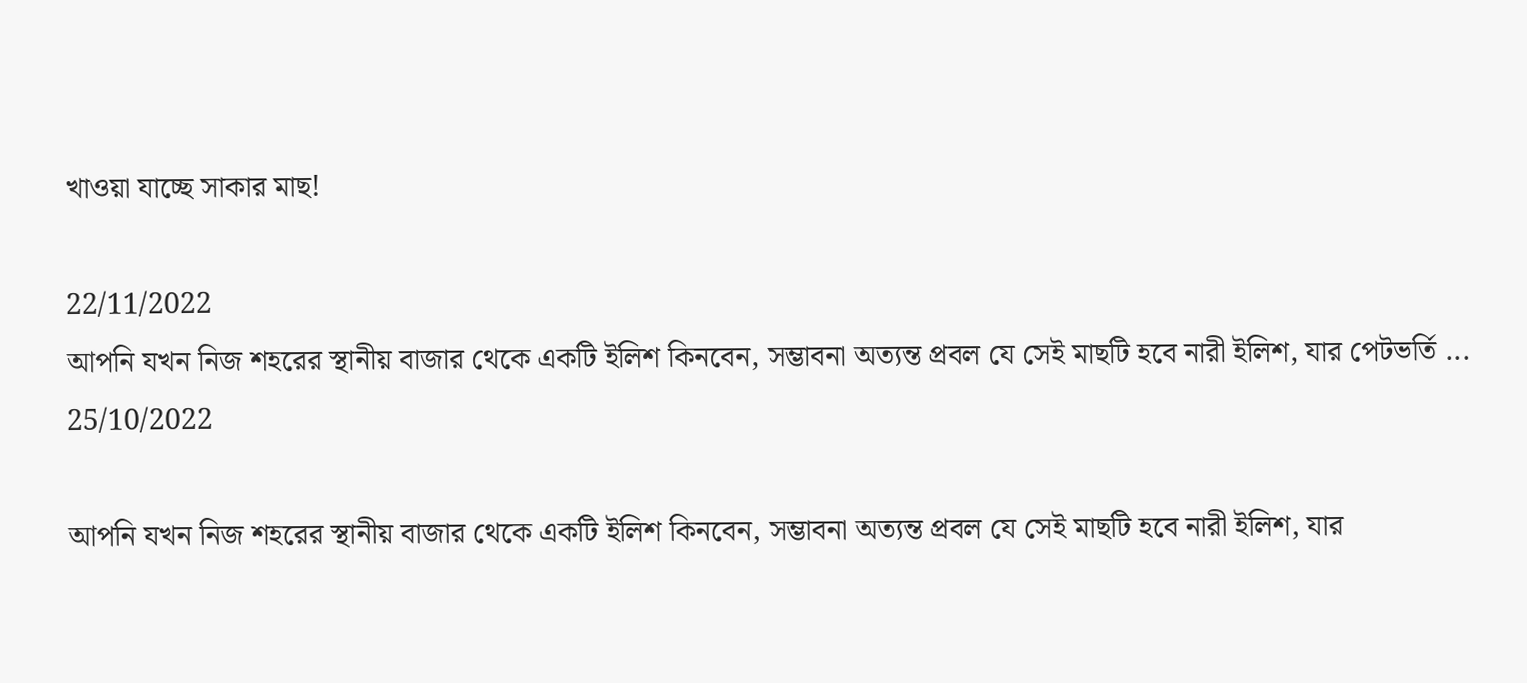খাওয়া যাচ্ছে সাকার মাছ!

22/11/2022
আপনি যখন নিজ শহরের স্থানীয় বাজার থেকে একটি ইলিশ কিনবেন, সম্ভাবনা অত্যন্ত প্রবল যে সেই মাছটি হবে নারী ইলিশ, যার পেটভর্তি ...
25/10/2022

আপনি যখন নিজ শহরের স্থানীয় বাজার থেকে একটি ইলিশ কিনবেন, সম্ভাবনা অত্যন্ত প্রবল যে সেই মাছটি হবে নারী ইলিশ, যার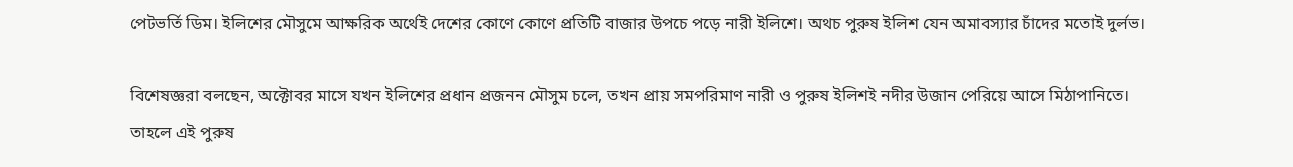পেটভর্তি ডিম। ইলিশের মৌসুমে আক্ষরিক অর্থেই দেশের কোণে কোণে প্রতিটি বাজার উপচে পড়ে নারী ইলিশে। অথচ পুরুষ ইলিশ যেন অমাবস্যার চাঁদের মতোই দুর্লভ।

বিশেষজ্ঞরা বলছেন, অক্টোবর মাসে যখন ইলিশের প্রধান প্রজনন মৌসুম চলে, তখন প্রায় সমপরিমাণ নারী ও পুরুষ ইলিশই নদীর উজান পেরিয়ে আসে মিঠাপানিতে। তাহলে এই পুরুষ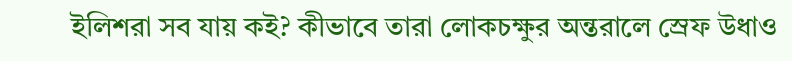ইলিশরা সব যায় কই? কীভাবে তারা লোকচক্ষুর অন্তরালে স্রেফ উধাও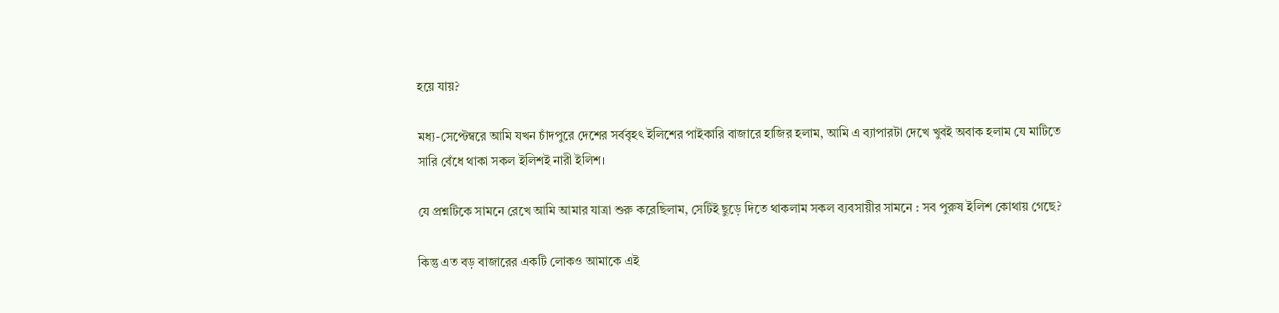হয়ে যায়?

মধ্য-সেপ্টেম্বরে আমি যখন চাঁদপুরে দেশের সর্ববৃহৎ ইলিশের পাইকারি বাজারে হাজির হলাম, আমি এ ব্যাপারটা দেখে খুবই অবাক হলাম যে মাটিতে সারি বেঁধে থাকা সকল ইলিশই নারী ইলিশ।

যে প্রশ্নটিকে সামনে রেখে আমি আমার যাত্রা শুরু করেছিলাম, সেটিই ছুড়ে দিতে থাকলাম সকল ব্যবসায়ীর সামনে : সব পুরুষ ইলিশ কোথায় গেছে?

কিন্তু এত বড় বাজারের একটি লোকও আমাকে এই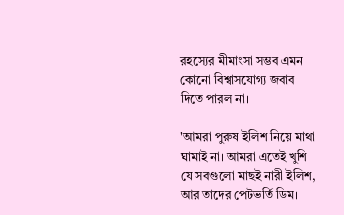রহস্যের মীমাংসা সম্ভব এমন কোনো বিশ্বাসযোগ্য জবাব দিতে পারল না।

'আমরা পুরুষ ইলিশ নিয়ে মাথা ঘামাই না। আমরা এতেই খুশি যে সবগুলো মাছই নারী ইলিশ, আর তাদের পেটভর্তি ডিম।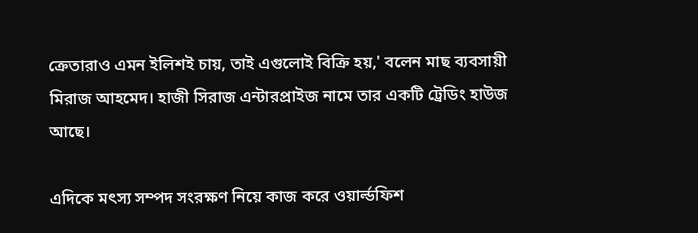ক্রেতারাও এমন ইলিশই চায়, তাই এগুলোই বিক্রি হয়,' বলেন মাছ ব্যবসায়ী মিরাজ আহমেদ। হাজী সিরাজ এন্টারপ্রাইজ নামে তার একটি ট্রেডিং হাউজ আছে।

এদিকে মৎস্য সম্পদ সংরক্ষণ নিয়ে কাজ করে ওয়ার্ল্ডফিশ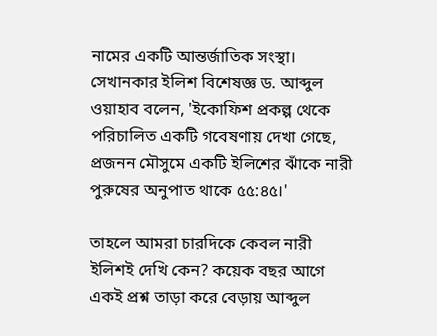নামের একটি আন্তর্জাতিক সংস্থা। সেখানকার ইলিশ বিশেষজ্ঞ ড. আব্দুল ওয়াহাব বলেন, 'ইকোফিশ প্রকল্প থেকে পরিচালিত একটি গবেষণায় দেখা গেছে, প্রজনন মৌসুমে একটি ইলিশের ঝাঁকে নারী পুরুষের অনুপাত থাকে ৫৫:৪৫।'

তাহলে আমরা চারদিকে কেবল নারী ইলিশই দেখি কেন? কয়েক বছর আগে একই প্রশ্ন তাড়া করে বেড়ায় আব্দুল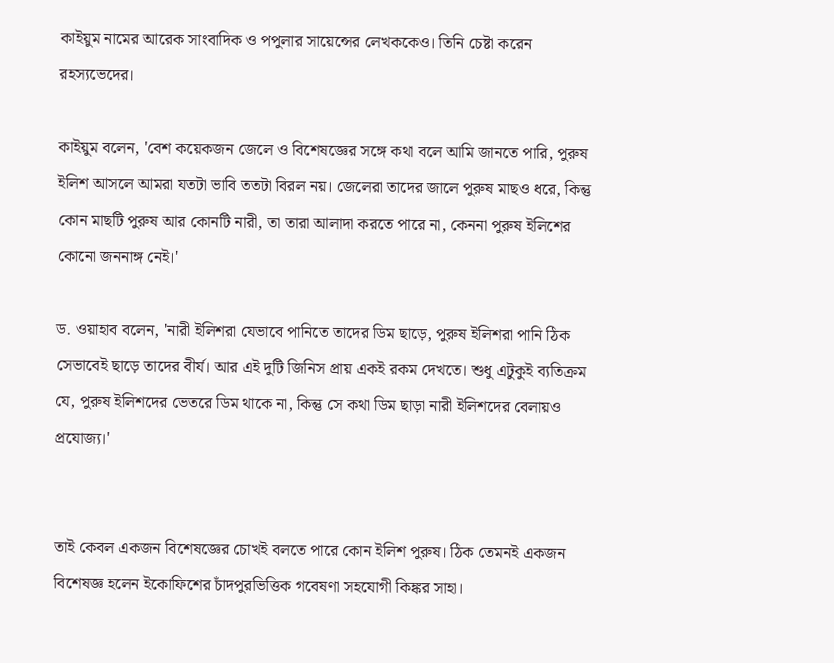কাইয়ুম নামের আরেক সাংবাদিক ও পপুলার সায়েন্সের লেখককেও। তিনি চেষ্টা করেন রহস্যভেদের।

কাইয়ুম বলেন, 'বেশ কয়েকজন জেলে ও বিশেষজ্ঞের সঙ্গে কথা বলে আমি জানতে পারি, পুরুষ ইলিশ আসলে আমরা যতটা ভাবি ততটা বিরল নয়। জেলেরা তাদের জালে পুরুষ মাছও ধরে, কিন্তু কোন মাছটি পুরুষ আর কোনটি নারী, তা তারা আলাদা করতে পারে না, কেননা পুরুষ ইলিশের কোনো জননাঙ্গ নেই।'

ড. ওয়াহাব বলেন, 'নারী ইলিশরা যেভাবে পানিতে তাদের ডিম ছাড়ে, পুরুষ ইলিশরা পানি ঠিক সেভাবেই ছাড়ে তাদের বীর্য। আর এই দুটি জিনিস প্রায় একই রকম দেখতে। শুধু এটুকুই ব্যতিক্রম যে, পুরুষ ইলিশদের ভেতরে ডিম থাকে না, কিন্তু সে কথা ডিম ছাড়া নারী ইলিশদের বেলায়ও প্রযোজ্য।'


তাই কেবল একজন বিশেষজ্ঞের চোখই বলতে পারে কোন ইলিশ পুরুষ। ঠিক তেমনই একজন বিশেষজ্ঞ হলেন ইকোফিশের চাঁদপুরভিত্তিক গবেষণা সহযোগী কিঙ্কর সাহা।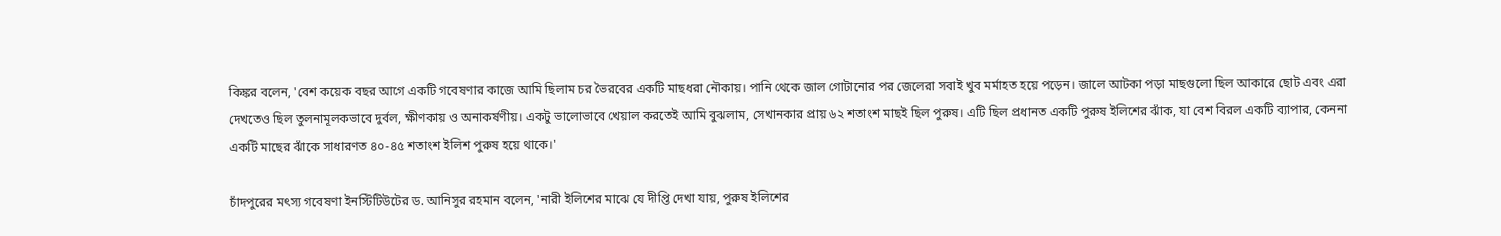কিঙ্কর বলেন, 'বেশ কয়েক বছর আগে একটি গবেষণার কাজে আমি ছিলাম চর ভৈরবের একটি মাছধরা নৌকায়। পানি থেকে জাল গোটানোর পর জেলেরা সবাই খুব মর্মাহত হয়ে পড়েন। জালে আটকা পড়া মাছগুলো ছিল আকারে ছোট এবং এরা দেখতেও ছিল তুলনামূলকভাবে দুর্বল, ক্ষীণকায় ও অনাকর্ষণীয়। একটু ভালোভাবে খেয়াল করতেই আমি বুঝলাম, সেখানকার প্রায় ৬২ শতাংশ মাছই ছিল পুরুষ। এটি ছিল প্রধানত একটি পুরুষ ইলিশের ঝাঁক, যা বেশ বিরল একটি ব্যাপার, কেননা একটি মাছের ঝাঁকে সাধারণত ৪০-৪৫ শতাংশ ইলিশ পুরুষ হয়ে থাকে।'

চাঁদপুরের মৎস্য গবেষণা ইনস্টিটিউটের ড. আনিসুর রহমান বলেন, 'নারী ইলিশের মাঝে যে দীপ্তি দেখা যায়, পুরুষ ইলিশের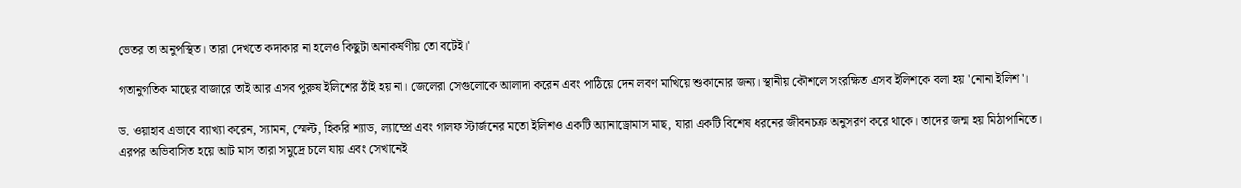ভেতর তা অনুপস্থিত। তারা দেখতে কদাকার না হলেও কিছুটা অনাকর্ষণীয় তো বটেই।'

গতানুগতিক মাছের বাজারে তাই আর এসব পুরুষ ইলিশের ঠাঁই হয় না। জেলেরা সেগুলোকে আলাদা করেন এবং পাঠিয়ে দেন লবণ মাখিয়ে শুকানোর জন্য। স্থানীয় কৌশলে সংরক্ষিত এসব ইলিশকে বলা হয় 'নোনা ইলিশ'।

ড. ওয়াহাব এভাবে ব্যাখ্যা করেন, স্যামন, স্মেল্ট, হিকরি শ্যাড, ল্যাম্প্রে এবং গালফ স্টার্জনের মতো ইলিশও একটি অ্যানাড্রোমাস মাছ, যারা একটি বিশেষ ধরনের জীবনচক্র অনুসরণ করে থাকে। তাদের জন্ম হয় মিঠাপানিতে। এরপর অভিবাসিত হয়ে আট মাস তারা সমুদ্রে চলে যায় এবং সেখানেই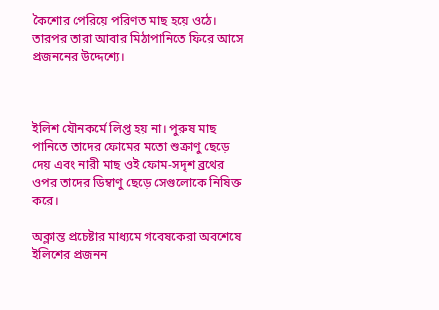কৈশোর পেরিয়ে পরিণত মাছ হয়ে ওঠে। তারপর তারা আবার মিঠাপানিতে ফিরে আসে প্রজননের উদ্দেশ্যে।



ইলিশ যৌনকর্মে লিপ্ত হয় না। পুরুষ মাছ পানিতে তাদের ফোমের মতো শুক্রাণু ছেড়ে দেয় এবং নারী মাছ ওই ফোম-সদৃশ ব্রথের ওপর তাদের ডিম্বাণু ছেড়ে সেগুলোকে নিষিক্ত করে।

অক্লান্ত প্রচেষ্টার মাধ্যমে গবেষকেরা অবশেষে ইলিশের প্রজনন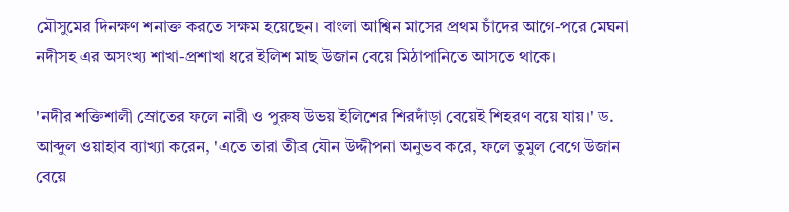মৌসুমের দিনক্ষণ শনাক্ত করতে সক্ষম হয়েছেন। বাংলা আশ্বিন মাসের প্রথম চাঁদের আগে-পরে মেঘনা নদীসহ এর অসংখ্য শাখা-প্রশাখা ধরে ইলিশ মাছ উজান বেয়ে মিঠাপানিতে আসতে থাকে।

'নদীর শক্তিশালী স্রোতের ফলে নারী ও পুরুষ উভয় ইলিশের শিরদাঁড়া বেয়েই শিহরণ বয়ে যায়।' ড. আব্দুল ওয়াহাব ব্যাখ্যা করেন, 'এতে তারা তীব্র যৌন উদ্দীপনা অনুভব করে, ফলে তুমুল বেগে উজান বেয়ে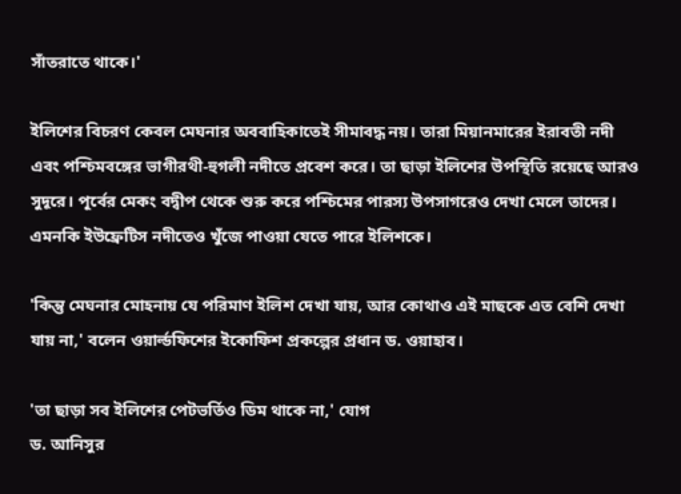সাঁতরাতে থাকে।'

ইলিশের বিচরণ কেবল মেঘনার অববাহিকাতেই সীমাবদ্ধ নয়। তারা মিয়ানমারের ইরাবতী নদী এবং পশ্চিমবঙ্গের ভাগীরথী-হুগলী নদীতে প্রবেশ করে। তা ছাড়া ইলিশের উপস্থিতি রয়েছে আরও সুদূরে। পূর্বের মেকং বদ্বীপ থেকে শুরু করে পশ্চিমের পারস্য উপসাগরেও দেখা মেলে তাদের। এমনকি ইউফ্রেটিস নদীতেও খুঁজে পাওয়া যেতে পারে ইলিশকে।

'কিন্তু মেঘনার মোহনায় যে পরিমাণ ইলিশ দেখা যায়, আর কোথাও এই মাছকে এত বেশি দেখা যায় না,' বলেন ওয়ার্ল্ডফিশের ইকোফিশ প্রকল্পের প্রধান ড. ওয়াহাব।

'তা ছাড়া সব ইলিশের পেটভর্তিও ডিম থাকে না,' যোগ
ড. আনিসুর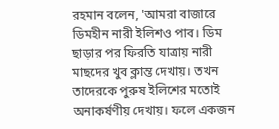রহমান বলেন, 'আমরা বাজারে ডিমহীন নারী ইলিশও পাব। ডিম ছাড়ার পর ফিরতি যাত্রায় নারী মাছদের খুব ক্লান্ত দেখায়। তখন তাদেরকে পুরুষ ইলিশের মতোই অনাকর্ষণীয় দেখায়। ফলে একজন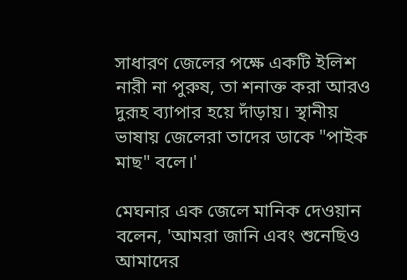সাধারণ জেলের পক্ষে একটি ইলিশ নারী না পুরুষ, তা শনাক্ত করা আরও দুরূহ ব্যাপার হয়ে দাঁড়ায়। স্থানীয় ভাষায় জেলেরা তাদের ডাকে "পাইক মাছ" বলে।'

মেঘনার এক জেলে মানিক দেওয়ান বলেন, 'আমরা জানি এবং শুনেছিও আমাদের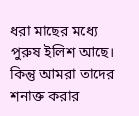ধরা মাছের মধ্যে পুরুষ ইলিশ আছে। কিন্তু আমরা তাদের শনাক্ত করার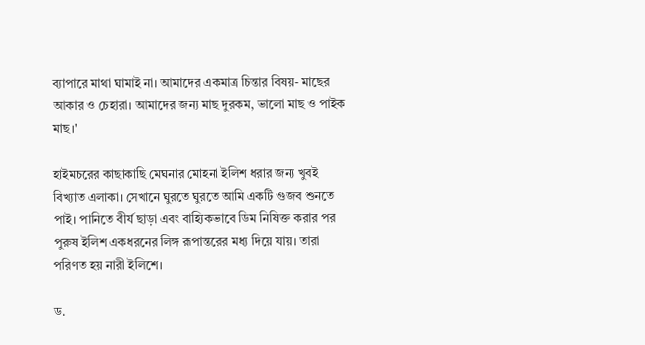ব্যাপারে মাথা ঘামাই না। আমাদের একমাত্র চিন্তার বিষয়- মাছের আকার ও চেহারা। আমাদের জন্য মাছ দুরকম, ভালো মাছ ও পাইক মাছ।'

হাইমচরের কাছাকাছি মেঘনার মোহনা ইলিশ ধরার জন্য খুবই বিখ্যাত এলাকা। সেখানে ঘুরতে ঘুরতে আমি একটি গুজব শুনতে পাই। পানিতে বীর্য ছাড়া এবং বাহ্যিকভাবে ডিম নিষিক্ত করার পর পুরুষ ইলিশ একধরনের লিঙ্গ রূপান্তরের মধ্য দিয়ে যায়। তারা পরিণত হয় নারী ইলিশে।

ড.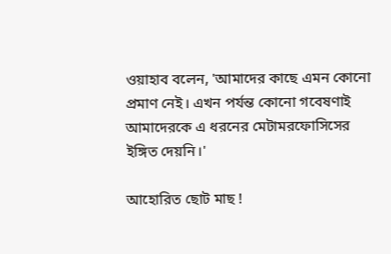ওয়াহাব বলেন, 'আমাদের কাছে এমন কোনো প্রমাণ নেই। এখন পর্যন্ত কোনো গবেষণাই আমাদেরকে এ ধরনের মেটামরফোসিসের ইঙ্গিত দেয়নি।'

আহোরিত ছোট মাছ !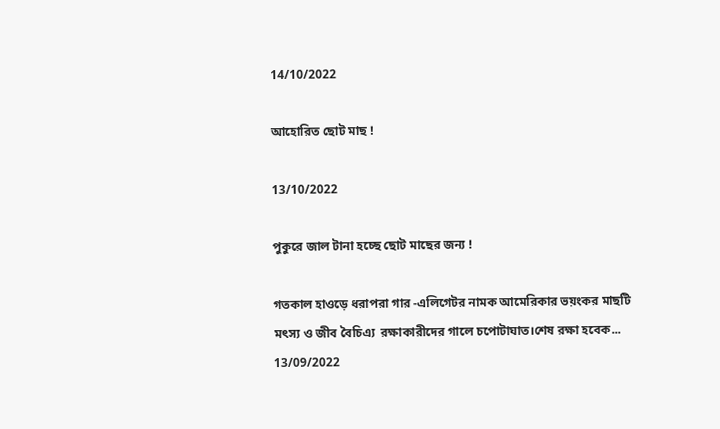14/10/2022

আহোরিত ছোট মাছ !

13/10/2022

পুকুরে জাল টানা হচ্ছে ছোট মাছের জন্য !

গতকাল হাওড়ে ধরাপরা গার -এলিগেটর নামক আমেরিকার ভয়ংকর মাছটি মৎস্য ও জীব বৈচিএ্য  রক্ষাকারীদের গালে চপোটাঘাত।শেষ রক্ষা হবেক...
13/09/2022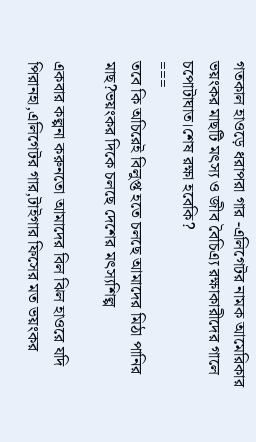গতকাল হাওড়ে ধরাপরা গার -এলিগেটর নামক আমেরিকার ভয়ংকর মাছটি মৎস্য ও জীব বৈচিএ্য রক্ষাকারীদের গালে চপোটাঘাত।শেষ রক্ষা হবেকি?
===
তবে কি অচিরেই বিলুপ্ত হতে চলছে আমাদের মিঠা পানির মাছ?ভয়ংকর দিকে চলছে দেশের মৎস্যশিল্প

একবার কল্পনা করুনতো আমাদের বিল ঝিল হাওরে যদি পিরানহা,এলিগেটর গার,টাইগার ফিসের মত ভয়ংকর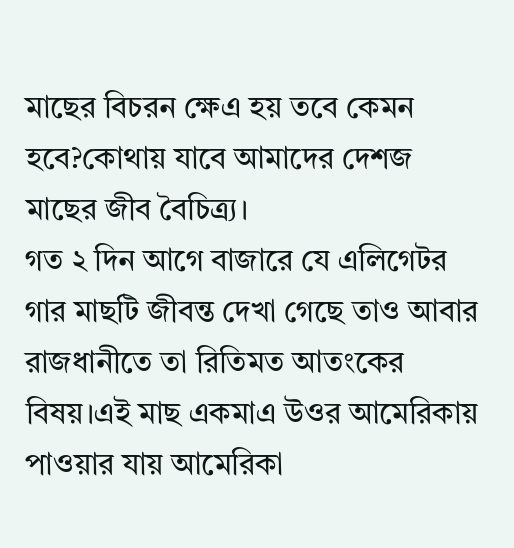মাছের বিচরন ক্ষেএ হয় তবে কেমন হবে?কোথায় যাবে আমাদের দেশজ মাছের জীব বৈচিত্র্য।
গত ২ দিন আগে বাজারে যে এলিগেটর গার মাছটি জীবন্ত দেখা গেছে তাও আবার রাজধানীতে তা রিতিমত আতংকের বিষয়।এই মাছ একমাএ উওর আমেরিকায় পাওয়ার যায় আমেরিকা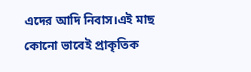এদের আদি নিবাস।এই মাছ কোনো ভাবেই প্রাকৃতিক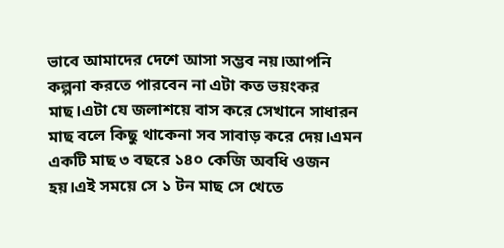ভাবে আমাদের দেশে আসা সম্ভব নয়।আপনি কল্পনা করতে পারবেন না এটা কত ভয়ংকর মাছ।এটা যে জলাশয়ে বাস করে সেখানে সাধারন মাছ বলে কিছু থাকেনা সব সাবাড় করে দেয়।এমন একটি মাছ ৩ বছরে ১৪০ কেজি অবধি ওজন হয়।এই সময়ে সে ১ টন মাছ সে খেতে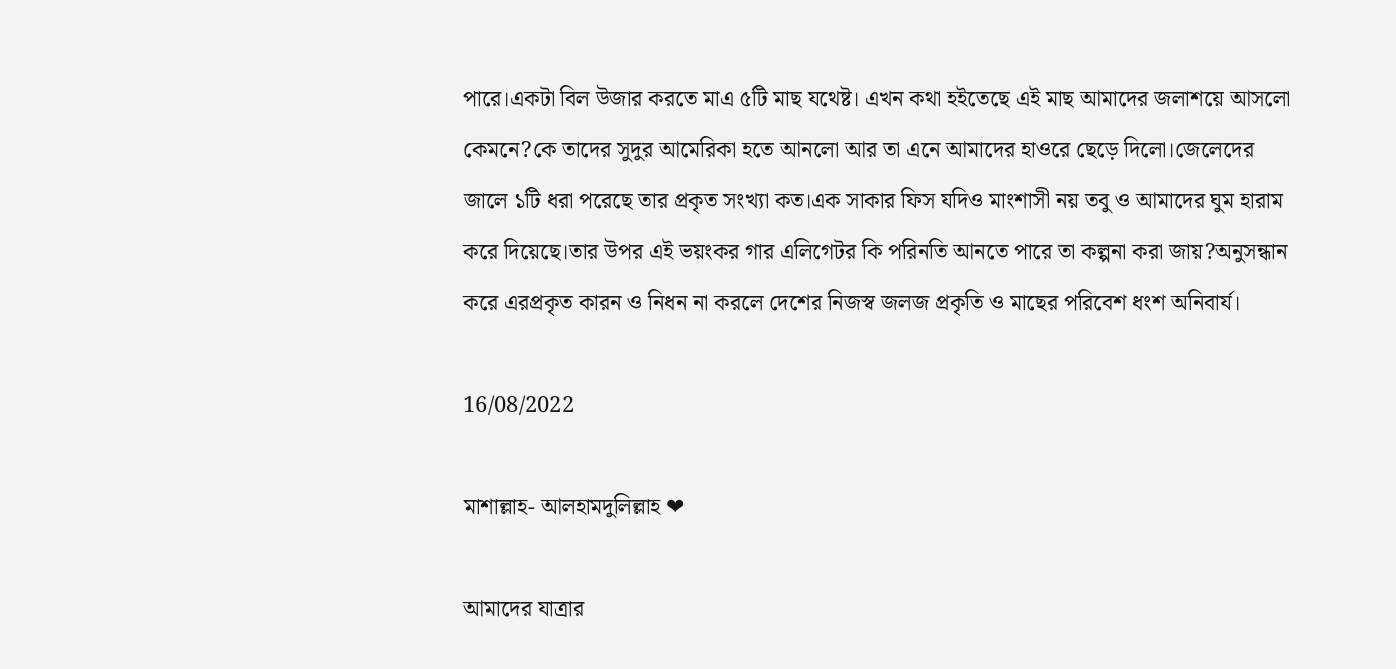পারে।একটা বিল উজার করতে মাএ ৫টি মাছ যথেষ্ট। এখন কথা হইতেছে এই মাছ আমাদের জলাশয়ে আসলো কেমনে?কে তাদের সুদুর আমেরিকা হতে আনলো আর তা এনে আমাদের হাওরে ছেড়ে দিলো।জেলেদের জালে ১টি ধরা পরেছে তার প্রকৃত সংখ্যা কত।এক সাকার ফিস যদিও মাংশাসী নয় তবু ও আমাদের ঘুম হারাম করে দিয়েছে।তার উপর এই ভয়ংকর গার এলিগেটর কি পরিনতি আনতে পারে তা কল্পনা করা জায়?অনুসন্ধান করে এরপ্রকৃত কারন ও নিধন না করলে দেশের নিজস্ব জলজ প্রকৃতি ও মাছের পরিবেশ ধংশ অনিবার্য।

16/08/2022

মাশাল্লাহ- আলহামদুলিল্লাহ ❤

আমাদের যাত্রার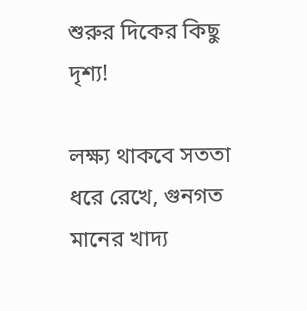শুরুর দিকের কিছু দৃশ্য!

লক্ষ্য থাকবে সততা ধরে রেখে, গুনগত মানের খাদ্য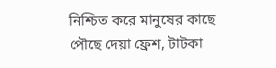নিশ্চিত করে মানুষের কাছে পৌছে দেয়া ফ্রেশ, টাটকা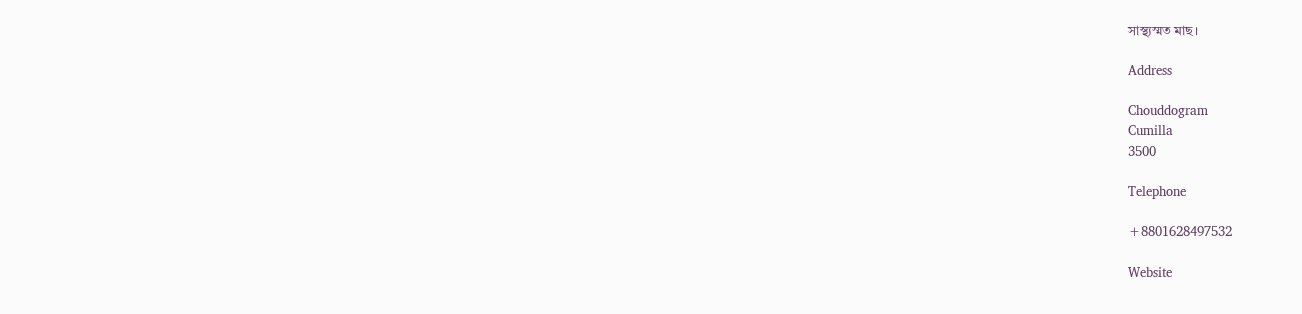সাস্থ্যস্মত মাছ।

Address

Chouddogram
Cumilla
3500

Telephone

+8801628497532

Website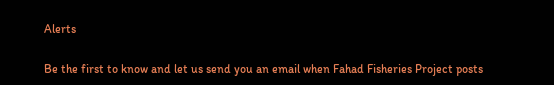Alerts

Be the first to know and let us send you an email when Fahad Fisheries Project posts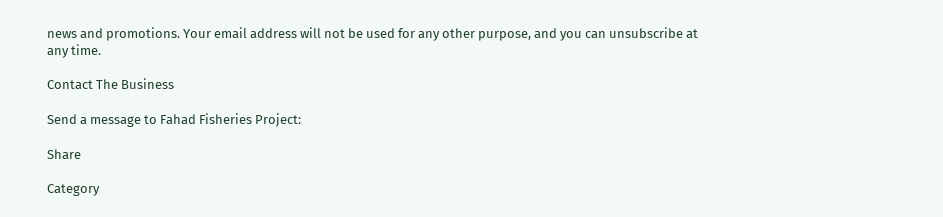news and promotions. Your email address will not be used for any other purpose, and you can unsubscribe at any time.

Contact The Business

Send a message to Fahad Fisheries Project:

Share

Category